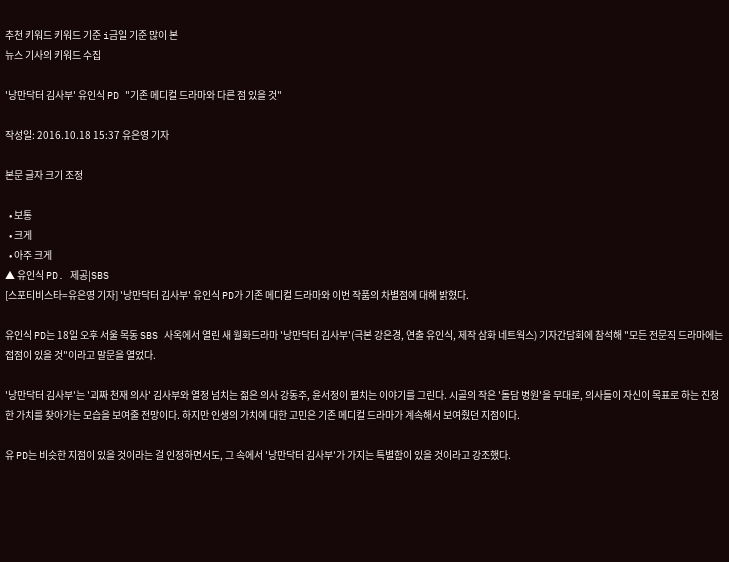추천 키워드 키워드 기준 i금일 기준 많이 본
뉴스 기사의 키워드 수집

'낭만닥터 김사부' 유인식 PD "기존 메디컬 드라마와 다른 점 있을 것"

작성일: 2016.10.18 15:37 유은영 기자

본문 글자 크기 조정

  • 보통
  • 크게
  • 아주 크게
▲ 유인식 PD. 제공|SBS
[스포티비스타=유은영 기자] '낭만닥터 김사부' 유인식 PD가 기존 메디컬 드라마와 이번 작품의 차별점에 대해 밝혔다.

유인식 PD는 18일 오후 서울 목동 SBS 사옥에서 열린 새 월화드라마 '낭만닥터 김사부'(극본 강은경, 연출 유인식, 제작 삼화 네트웍스) 기자간담회에 참석해 "모든 전문직 드라마에는 접점이 있을 것"이라고 말문을 열었다.

'낭만닥터 김사부'는 '괴짜 천재 의사' 김사부와 열정 넘치는 젊은 의사 강동주, 윤서정이 펼치는 이야기를 그린다. 시골의 작은 '돌담 병원'을 무대로, 의사들이 자신이 목표로 하는 진정한 가치를 찾아가는 모습을 보여줄 전망이다. 하지만 인생의 가치에 대한 고민은 기존 메디컬 드라마가 계속해서 보여줬던 지점이다.

유 PD는 비슷한 지점이 있을 것이라는 걸 인정하면서도, 그 속에서 '낭만닥터 김사부'가 가지는 특별함이 있을 것이라고 강조했다.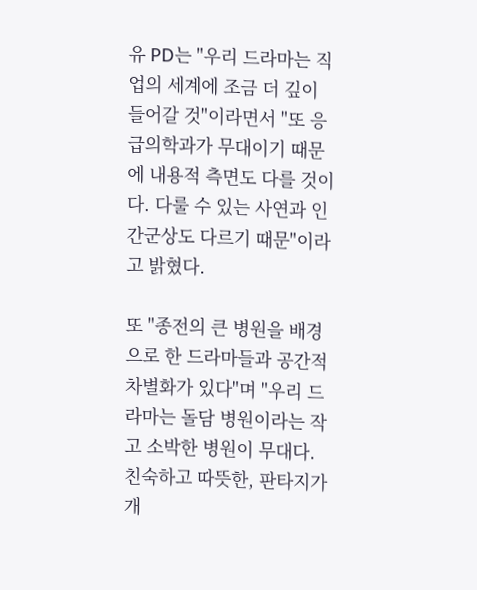유 PD는 "우리 드라마는 직업의 세계에 조금 더 깊이 들어갈 것"이라면서 "또 응급의학과가 무대이기 때문에 내용적 측면도 다를 것이다. 다룰 수 있는 사연과 인간군상도 다르기 때문"이라고 밝혔다.

또 "종전의 큰 병원을 배경으로 한 드라마들과 공간적 차별화가 있다"며 "우리 드라마는 돌담 병원이라는 작고 소박한 병원이 무대다. 친숙하고 따뜻한, 판타지가 개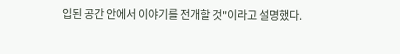입된 공간 안에서 이야기를 전개할 것"이라고 설명했다.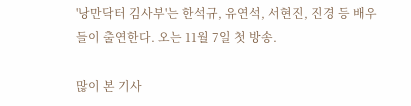'낭만닥터 김사부'는 한석규, 유연석, 서현진, 진경 등 배우들이 출연한다. 오는 11월 7일 첫 방송.

많이 본 기사